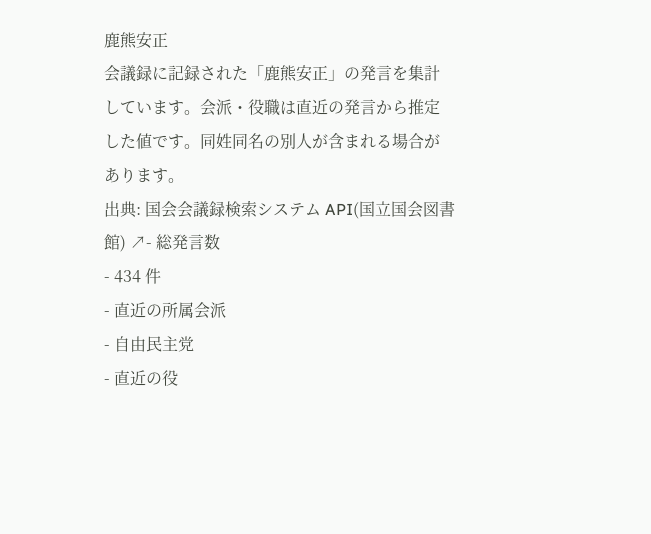鹿熊安正
会議録に記録された「鹿熊安正」の発言を集計しています。会派・役職は直近の発言から推定した値です。同姓同名の別人が含まれる場合があります。
出典: 国会会議録検索システム API(国立国会図書館) ↗- 総発言数
- 434 件
- 直近の所属会派
- 自由民主党
- 直近の役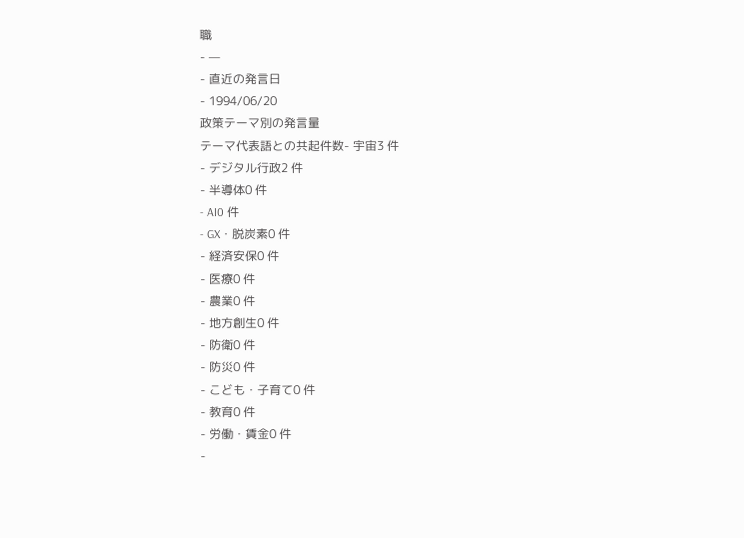職
- —
- 直近の発言日
- 1994/06/20
政策テーマ別の発言量
テーマ代表語との共起件数- 宇宙3 件
- デジタル行政2 件
- 半導体0 件
- AI0 件
- GX・脱炭素0 件
- 経済安保0 件
- 医療0 件
- 農業0 件
- 地方創生0 件
- 防衛0 件
- 防災0 件
- こども・子育て0 件
- 教育0 件
- 労働・賃金0 件
-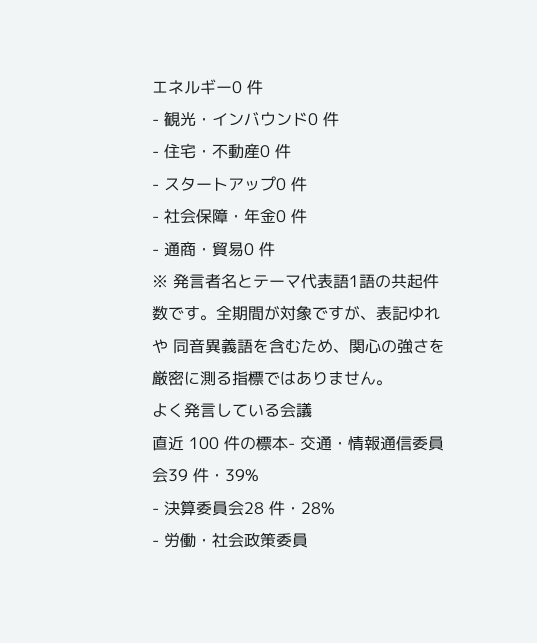エネルギー0 件
- 観光・インバウンド0 件
- 住宅・不動産0 件
- スタートアップ0 件
- 社会保障・年金0 件
- 通商・貿易0 件
※ 発言者名とテーマ代表語1語の共起件数です。全期間が対象ですが、表記ゆれや 同音異義語を含むため、関心の強さを厳密に測る指標ではありません。
よく発言している会議
直近 100 件の標本- 交通・情報通信委員会39 件・39%
- 決算委員会28 件・28%
- 労働・社会政策委員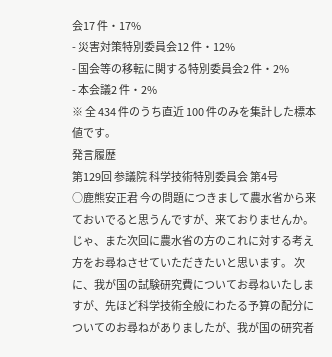会17 件・17%
- 災害対策特別委員会12 件・12%
- 国会等の移転に関する特別委員会2 件・2%
- 本会議2 件・2%
※ 全 434 件のうち直近 100 件のみを集計した標本値です。
発言履歴
第129回 参議院 科学技術特別委員会 第4号
○鹿熊安正君 今の問題につきまして農水省から来ておいでると思うんですが、来ておりませんか。じゃ、また次回に農水省の方のこれに対する考え方をお尋ねさせていただきたいと思います。 次に、我が国の試験研究費についてお尋ねいたしますが、先ほど科学技術全般にわたる予算の配分についてのお尋ねがありましたが、我が国の研究者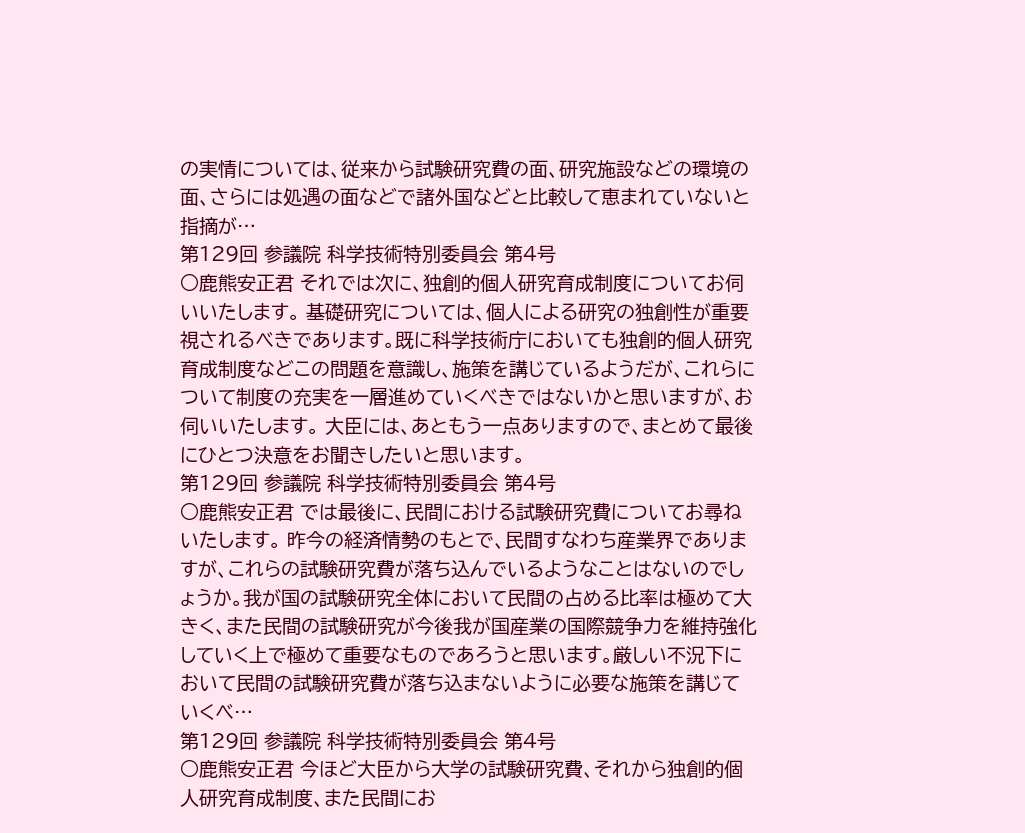の実情については、従来から試験研究費の面、研究施設などの環境の面、さらには処遇の面などで諸外国などと比較して恵まれていないと指摘が…
第129回 参議院 科学技術特別委員会 第4号
○鹿熊安正君 それでは次に、独創的個人研究育成制度についてお伺いいたします。 基礎研究については、個人による研究の独創性が重要視されるべきであります。既に科学技術庁においても独創的個人研究育成制度などこの問題を意識し、施策を講じているようだが、これらについて制度の充実を一層進めていくべきではないかと思いますが、お伺いいたします。 大臣には、あともう一点ありますので、まとめて最後にひとつ決意をお聞きしたいと思います。
第129回 参議院 科学技術特別委員会 第4号
○鹿熊安正君 では最後に、民間における試験研究費についてお尋ねいたします。 昨今の経済情勢のもとで、民間すなわち産業界でありますが、これらの試験研究費が落ち込んでいるようなことはないのでしょうか。我が国の試験研究全体において民間の占める比率は極めて大きく、また民間の試験研究が今後我が国産業の国際競争力を維持強化していく上で極めて重要なものであろうと思います。厳しい不況下において民間の試験研究費が落ち込まないように必要な施策を講じていくべ…
第129回 参議院 科学技術特別委員会 第4号
○鹿熊安正君 今ほど大臣から大学の試験研究費、それから独創的個人研究育成制度、また民間にお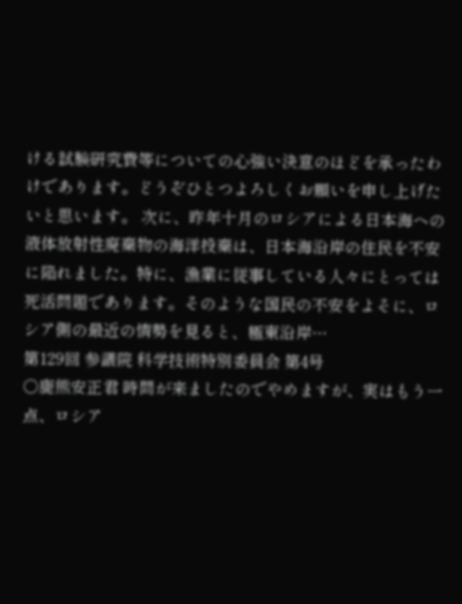ける試験研究費等についての心強い決意のほどを承ったわけであります。どうぞひとつよろしくお願いを申し上げたいと思います。 次に、昨年十月のロシアによる日本海への液体放射性廃棄物の海洋投棄は、日本海沿岸の住民を不安に陥れました。特に、漁業に従事している人々にとっては死活問題であります。そのような国民の不安をよそに、ロシア側の最近の情勢を見ると、極東沿岸…
第129回 参議院 科学技術特別委員会 第4号
○鹿熊安正君 時間が来ましたのでやめますが、実はもう一点、ロシア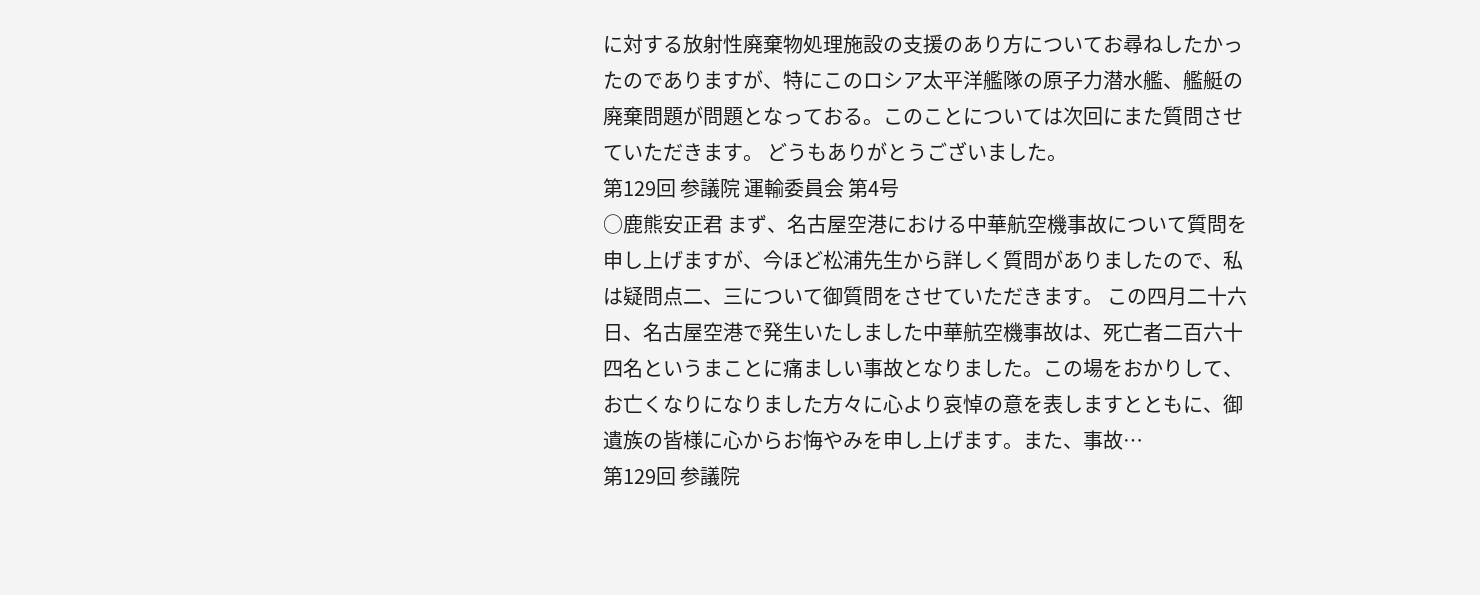に対する放射性廃棄物処理施設の支援のあり方についてお尋ねしたかったのでありますが、特にこのロシア太平洋艦隊の原子力潜水艦、艦艇の廃棄問題が問題となっておる。このことについては次回にまた質問させていただきます。 どうもありがとうございました。
第129回 参議院 運輸委員会 第4号
○鹿熊安正君 まず、名古屋空港における中華航空機事故について質問を申し上げますが、今ほど松浦先生から詳しく質問がありましたので、私は疑問点二、三について御質問をさせていただきます。 この四月二十六日、名古屋空港で発生いたしました中華航空機事故は、死亡者二百六十四名というまことに痛ましい事故となりました。この場をおかりして、お亡くなりになりました方々に心より哀悼の意を表しますとともに、御遺族の皆様に心からお悔やみを申し上げます。また、事故…
第129回 参議院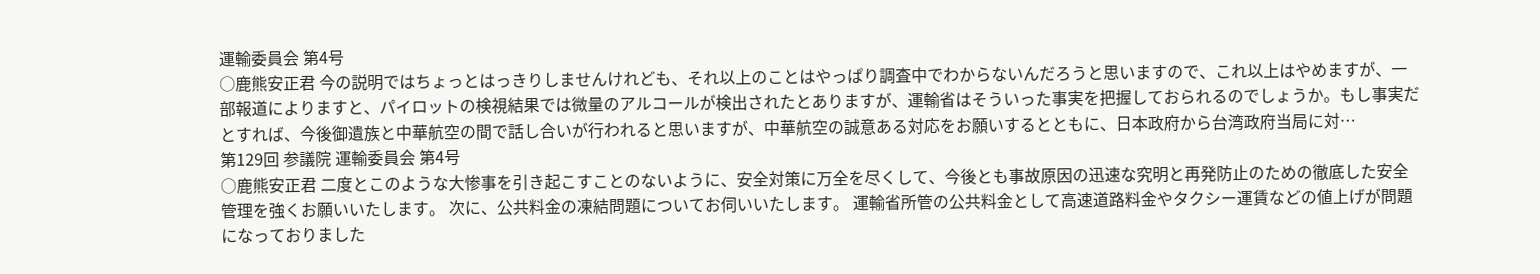運輸委員会 第4号
○鹿熊安正君 今の説明ではちょっとはっきりしませんけれども、それ以上のことはやっぱり調査中でわからないんだろうと思いますので、これ以上はやめますが、一部報道によりますと、パイロットの検視結果では微量のアルコールが検出されたとありますが、運輸省はそういった事実を把握しておられるのでしょうか。もし事実だとすれば、今後御遺族と中華航空の間で話し合いが行われると思いますが、中華航空の誠意ある対応をお願いするとともに、日本政府から台湾政府当局に対…
第129回 参議院 運輸委員会 第4号
○鹿熊安正君 二度とこのような大惨事を引き起こすことのないように、安全対策に万全を尽くして、今後とも事故原因の迅速な究明と再発防止のための徹底した安全管理を強くお願いいたします。 次に、公共料金の凍結問題についてお伺いいたします。 運輸省所管の公共料金として高速道路料金やタクシー運賃などの値上げが問題になっておりました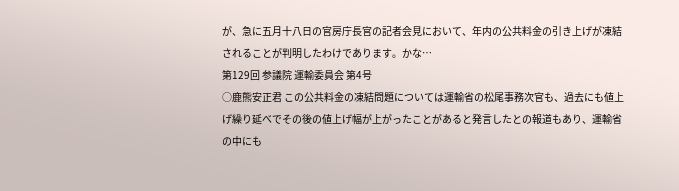が、急に五月十八日の官房庁長官の記者会見において、年内の公共料金の引き上げが凍結されることが判明したわけであります。かな…
第129回 参議院 運輸委員会 第4号
○鹿熊安正君 この公共料金の凍結問題については運輸省の松尾事務次官も、過去にも値上げ繰り延べでその後の値上げ幅が上がったことがあると発言したとの報道もあり、運輸省の中にも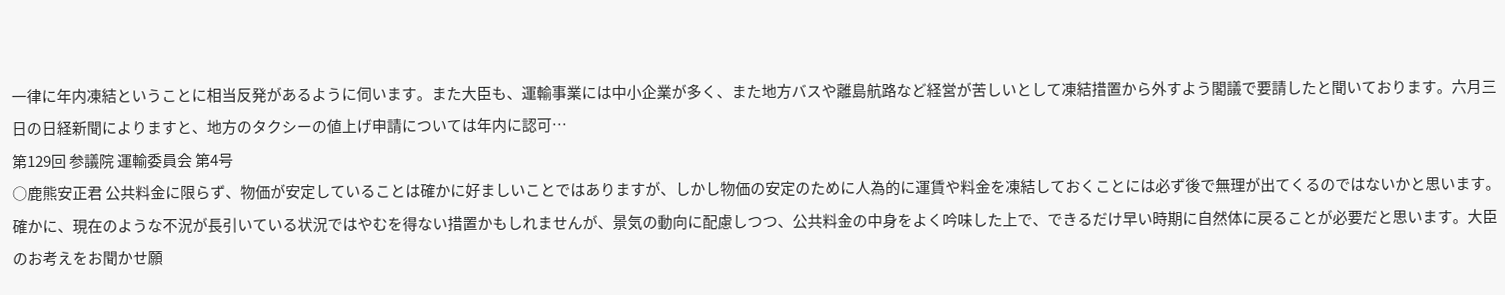一律に年内凍結ということに相当反発があるように伺います。また大臣も、運輸事業には中小企業が多く、また地方バスや離島航路など経営が苦しいとして凍結措置から外すよう閣議で要請したと聞いております。六月三日の日経新聞によりますと、地方のタクシーの値上げ申請については年内に認可…
第129回 参議院 運輸委員会 第4号
○鹿熊安正君 公共料金に限らず、物価が安定していることは確かに好ましいことではありますが、しかし物価の安定のために人為的に運賃や料金を凍結しておくことには必ず後で無理が出てくるのではないかと思います。確かに、現在のような不況が長引いている状況ではやむを得ない措置かもしれませんが、景気の動向に配慮しつつ、公共料金の中身をよく吟味した上で、できるだけ早い時期に自然体に戻ることが必要だと思います。大臣のお考えをお聞かせ願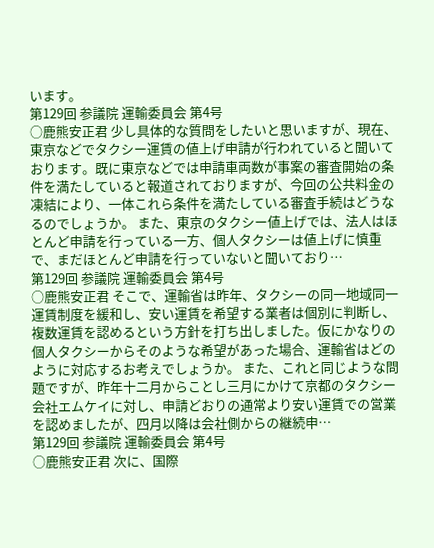います。
第129回 参議院 運輸委員会 第4号
○鹿熊安正君 少し具体的な質問をしたいと思いますが、現在、東京などでタクシー運賃の値上げ申請が行われていると聞いております。既に東京などでは申請車両数が事案の審査開始の条件を満たしていると報道されておりますが、今回の公共料金の凍結により、一体これら条件を満たしている審査手続はどうなるのでしょうか。 また、東京のタクシー値上げでは、法人はほとんど申請を行っている一方、個人タクシーは値上げに慎重で、まだほとんど申請を行っていないと聞いており…
第129回 参議院 運輸委員会 第4号
○鹿熊安正君 そこで、運輸省は昨年、タクシーの同一地域同一運賃制度を緩和し、安い運賃を希望する業者は個別に判断し、複数運賃を認めるという方針を打ち出しました。仮にかなりの個人タクシーからそのような希望があった場合、運輸省はどのように対応するお考えでしょうか。 また、これと同じような問題ですが、昨年十二月からことし三月にかけて京都のタクシー会社エムケイに対し、申請どおりの通常より安い運賃での営業を認めましたが、四月以降は会社側からの継続申…
第129回 参議院 運輸委員会 第4号
○鹿熊安正君 次に、国際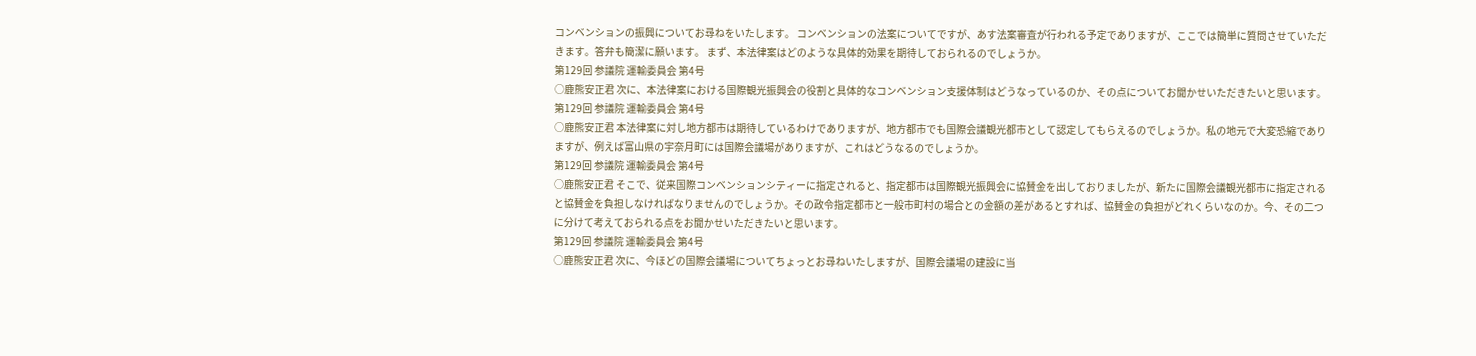コンベンションの振興についてお尋ねをいたします。 コンベンションの法案についてですが、あす法案審査が行われる予定でありますが、ここでは簡単に質問させていただきます。答弁も簡潔に願います。 まず、本法律案はどのような具体的効果を期待しておられるのでしょうか。
第129回 参議院 運輸委員会 第4号
○鹿熊安正君 次に、本法律案における国際観光振興会の役割と具体的なコンベンション支援体制はどうなっているのか、その点についてお聞かせいただきたいと思います。
第129回 参議院 運輸委員会 第4号
○鹿熊安正君 本法律案に対し地方都市は期待しているわけでありますが、地方都市でも国際会議観光都市として認定してもらえるのでしょうか。私の地元で大変恐縮でありますが、例えば富山県の宇奈月町には国際会議場がありますが、これはどうなるのでしょうか。
第129回 参議院 運輸委員会 第4号
○鹿熊安正君 そこで、従来国際コンベンションシティーに指定されると、指定都市は国際観光振興会に協賛金を出しておりましたが、新たに国際会議観光都市に指定されると協賛金を負担しなければなりませんのでしょうか。その政令指定都市と一般市町村の場合との金額の差があるとすれば、協賛金の負担がどれくらいなのか。今、その二つに分けて考えておられる点をお聞かせいただきたいと思います。
第129回 参議院 運輸委員会 第4号
○鹿熊安正君 次に、今ほどの国際会議場についてちょっとお尋ねいたしますが、国際会議場の建設に当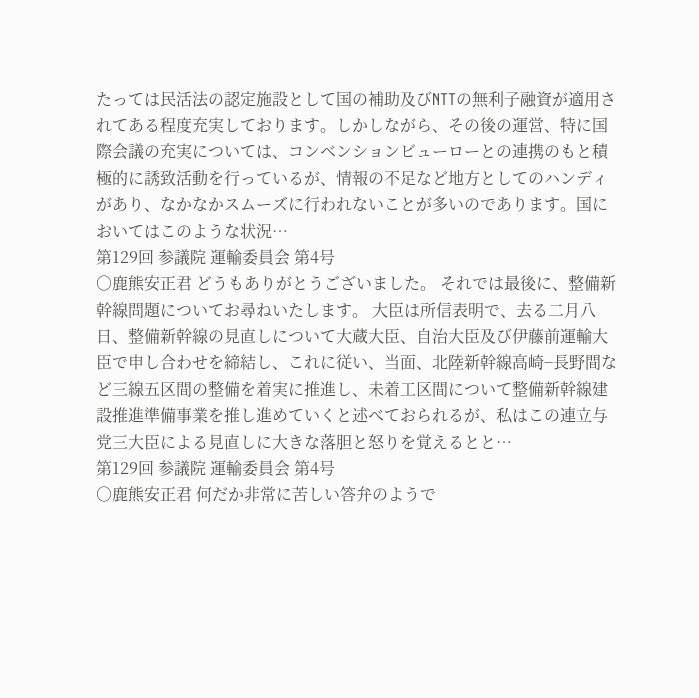たっては民活法の認定施設として国の補助及びNTTの無利子融資が適用されてある程度充実しております。しかしながら、その後の運営、特に国際会議の充実については、コンベンションビューローとの連携のもと積極的に誘致活動を行っているが、情報の不足など地方としてのハンディがあり、なかなかスムーズに行われないことが多いのであります。国においてはこのような状況…
第129回 参議院 運輸委員会 第4号
○鹿熊安正君 どうもありがとうございました。 それでは最後に、整備新幹線問題についてお尋ねいたします。 大臣は所信表明で、去る二月八日、整備新幹線の見直しについて大蔵大臣、自治大臣及び伊藤前運輸大臣で申し合わせを締結し、これに従い、当面、北陸新幹線高崎−長野間など三線五区間の整備を着実に推進し、未着工区間について整備新幹線建設推進準備事業を推し進めていくと述べておられるが、私はこの連立与党三大臣による見直しに大きな落胆と怒りを覚えるとと…
第129回 参議院 運輸委員会 第4号
○鹿熊安正君 何だか非常に苦しい答弁のようで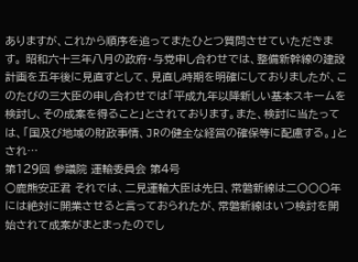ありますが、これから順序を追ってまたひとつ質問させていただきます。 昭和六十三年八月の政府・与党申し合わせでは、整備新幹線の建設計画を五年後に見直すとして、見直し時期を明確にしておりましたが、このたびの三大臣の申し合わせでは「平成九年以降新しい基本スキームを検討し、その成案を得ること」とされております。また、検討に当たっては、「国及び地域の財政事情、JRの健全な経営の確保等に配慮する。」とされ…
第129回 参議院 運輸委員会 第4号
○鹿熊安正君 それでは、二見運輸大臣は先日、常磐新線は二〇〇〇年には絶対に開業させると言っておられたが、常磐新線はいつ検討を開始されて成案がまとまったのでし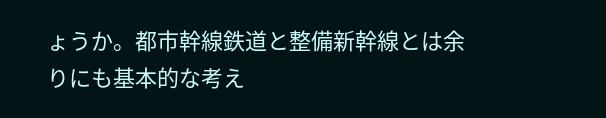ょうか。都市幹線鉄道と整備新幹線とは余りにも基本的な考え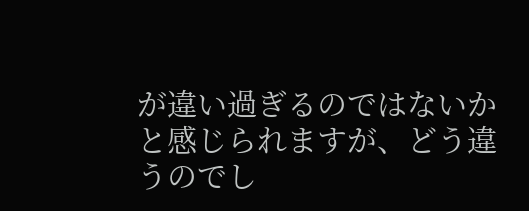が違い過ぎるのではないかと感じられますが、どう違うのでし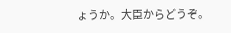ょうか。大臣からどうぞ。